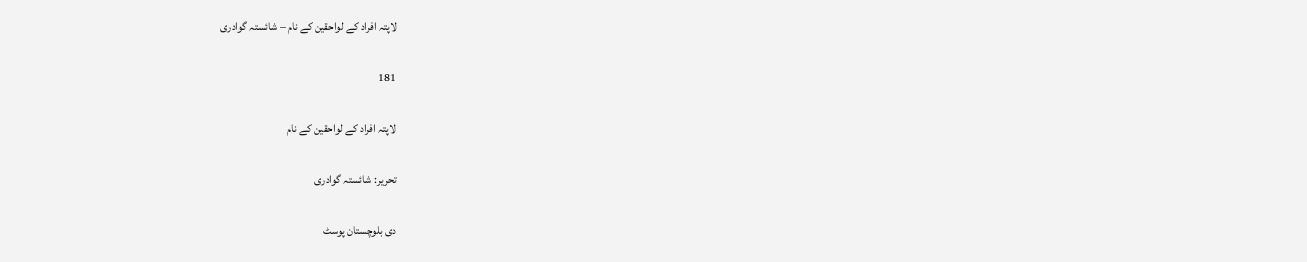لاپتہ افراد کے لواحقین کے نام – شائستہ گوادری

181

لاپتہ افراد کے لواحقین کے نام

تحریر: شائستہ گوادری

دی بلوچستان پوسٹ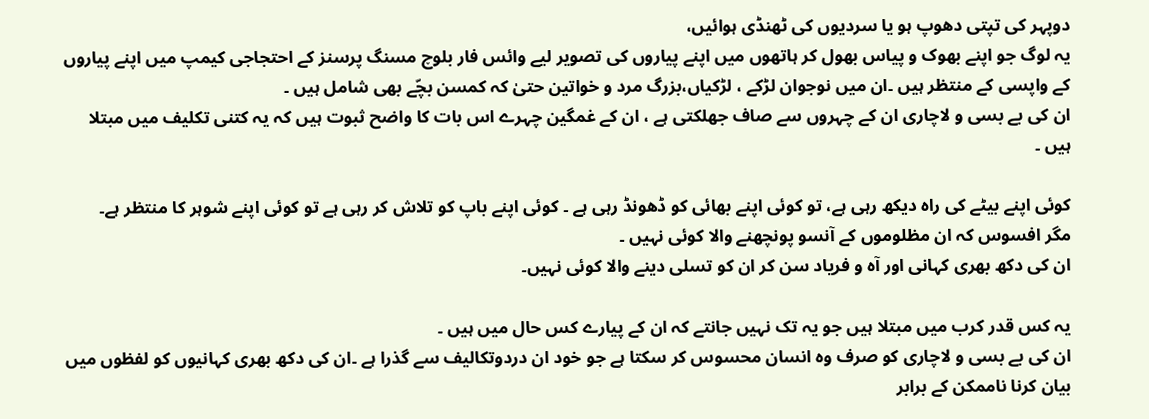دوپہر کی تپتی دھوپ ہو یا سردیوں کی ٹھنڈی ہوائیں،
یہ لوگ جو اپنے بھوک و پیاس بھول کر ہاتھوں میں اپنے پیاروں کی تصویر لیے وائس فار بلوچ مسنگ پرسنز کے احتجاجی کیمپ میں اپنے پیاروں کے واپسی کے منتظر ہیں ۔ان میں نوجوان لڑکے ، لڑکیاں،بزرگ مرد و خواتین حتیٰ کہ کمسن بچّے بھی شامل ہیں ۔
ان کی بے بسی و لاچاری ان کے چہروں سے صاف جھلکتی ہے ، ان کے غمگین چہرے اس بات کا واضح ثبوت ہیں کہ یہ کتنی تکلیف میں مبتلا ہیں ۔

کوئی اپنے بیٹے کی راہ دیکھ رہی ہے، تو کوئی اپنے بھائی کو ڈھونڈ رہی ہے ۔ کوئی اپنے باپ کو تلاش کر رہی ہے تو کوئی اپنے شوہر کا منتظر ہے۔
مگر افسوس کہ ان مظلوموں کے آنسو پونچھنے والا کوئی نہیں ۔
ان کی دکھ بھری کہانی اور آہ و فریاد سن کر ان کو تسلی دینے والا کوئی نہیں۔

یہ کس قدر کرب میں مبتلا ہیں جو یہ تک نہیں جانتے کہ ان کے پیارے کس حال میں ہیں ۔
ان کی بے بسی و لاچاری کو صرف وہ انسان محسوس کر سکتا ہے جو خود ان دردوتکالیف سے گذرا ہے ۔ان کی دکھ بھری کہانیوں کو لفظوں میں بیان کرنا ناممکن کے برابر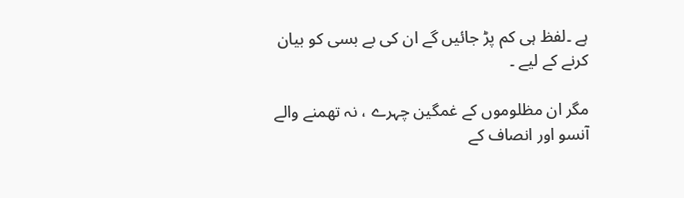ہے ۔لفظ ہی کم پڑ جائیں گے ان کی بے بسی کو بیان کرنے کے لیے ۔

مگر ان مظلوموں کے غمگین چہرے ، نہ تھمنے والے آنسو اور انصاف کے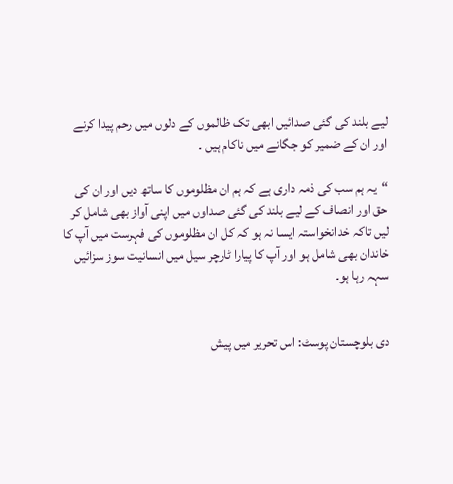لیے بلند کی گئی صدائیں ابھی تک ظالموں کے دلوں میں رحم پیدا کرنے اور ان کے ضمیر کو جگانے میں ناکام ہیں ۔

“یہ ہم سب کی ذمہ داری ہے کہ ہم ان مظلوموں کا ساتھ دیں اور ان کی حق اور انصاف کے لیے بلند کی گئی صداوں میں اپنی آواز بھی شامل کر لیں تاکہ خدانخواستہ ایسا نہ ہو کہ کل ان مظلوموں کی فہرست میں آپ کا خاندان بھی شامل ہو اور آپ کا پیارا ٹارچر سیل میں انسانیت سوز سزائیں سہہ رہا ہو۔


دی بلوچستان پوسٹ: اس تحریر میں پیش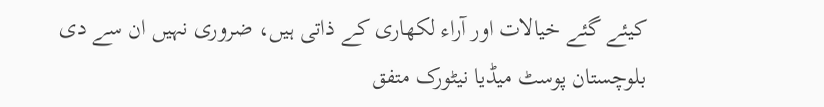کیئے گئے خیالات اور آراء لکھاری کے ذاتی ہیں، ضروری نہیں ان سے دی بلوچستان پوسٹ میڈیا نیٹورک متفق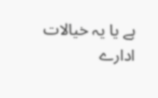ہے یا یہ خیالات ادارے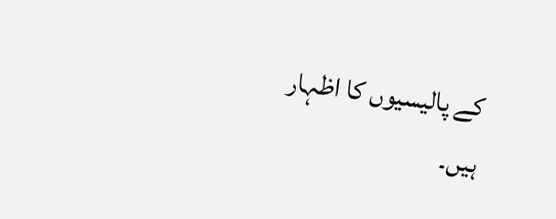کے پالیسیوں کا اظہار ہیں۔